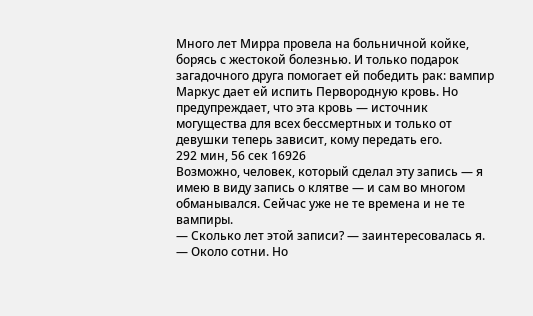Много лет Мирра провела на больничной койке, борясь с жестокой болезнью. И только подарок загадочного друга помогает ей победить рак: вампир Маркус дает ей испить Первородную кровь. Но предупреждает, что эта кровь — источник могущества для всех бессмертных и только от девушки теперь зависит, кому передать его.
292 мин, 56 сек 16926
Возможно, человек, который сделал эту запись — я имею в виду запись о клятве — и сам во многом обманывался. Сейчас уже не те времена и не те вампиры.
— Сколько лет этой записи? — заинтересовалась я.
— Около сотни. Но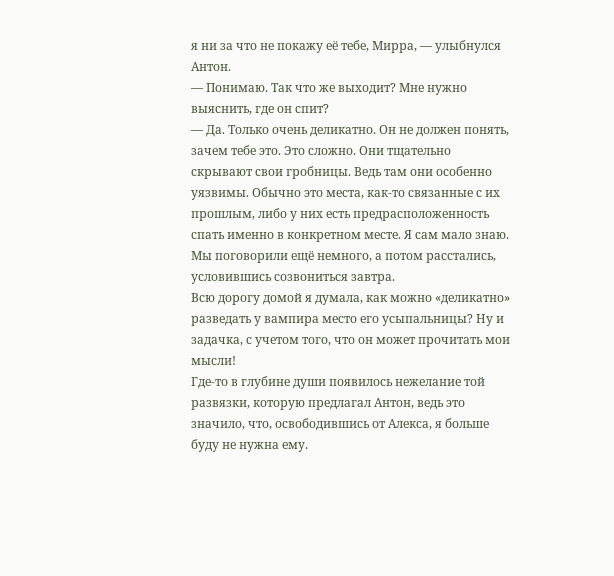я ни за что не покажу её тебе, Мирра, — улыбнулся Антон.
— Понимаю. Так что же выходит? Мне нужно выяснить, где он спит?
— Да. Только очень деликатно. Он не должен понять, зачем тебе это. Это сложно. Они тщательно скрывают свои гробницы. Ведь там они особенно уязвимы. Обычно это места, как-то связанные с их прошлым, либо у них есть предрасположенность спать именно в конкретном месте. Я сам мало знаю.
Мы поговорили ещё немного, а потом расстались, условившись созвониться завтра.
Всю дорогу домой я думала, как можно «деликатно» разведать у вампира место его усыпальницы? Ну и задачка, с учетом того, что он может прочитать мои мысли!
Где-то в глубине души появилось нежелание той развязки, которую предлагал Антон, ведь это значило, что, освободившись от Алекса, я больше буду не нужна ему.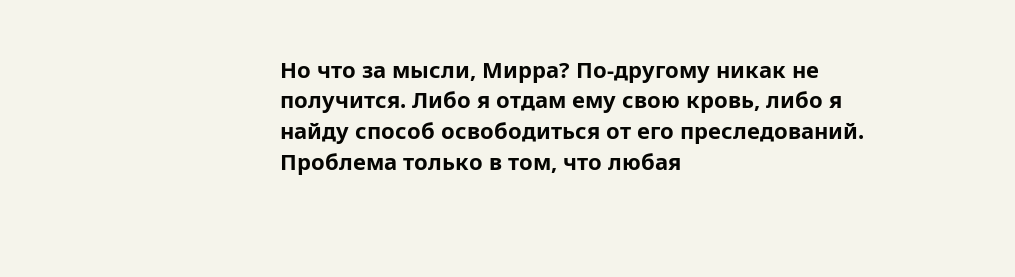Но что за мысли, Мирра? По-другому никак не получится. Либо я отдам ему свою кровь, либо я найду способ освободиться от его преследований. Проблема только в том, что любая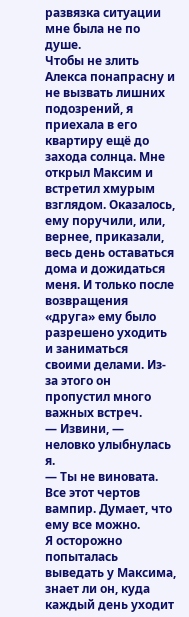развязка ситуации мне была не по душе.
Чтобы не злить Алекса понапрасну и не вызвать лишних подозрений, я приехала в его квартиру ещё до захода солнца. Мне открыл Максим и встретил хмурым взглядом. Оказалось, ему поручили, или, вернее, приказали, весь день оставаться дома и дожидаться меня. И только после возвращения «друга» ему было разрешено уходить и заниматься своими делами. Из-за этого он пропустил много важных встреч.
— Извини, — неловко улыбнулась я.
— Ты не виновата. Все этот чертов вампир. Думает, что ему все можно.
Я осторожно попыталась выведать у Максима, знает ли он, куда каждый день уходит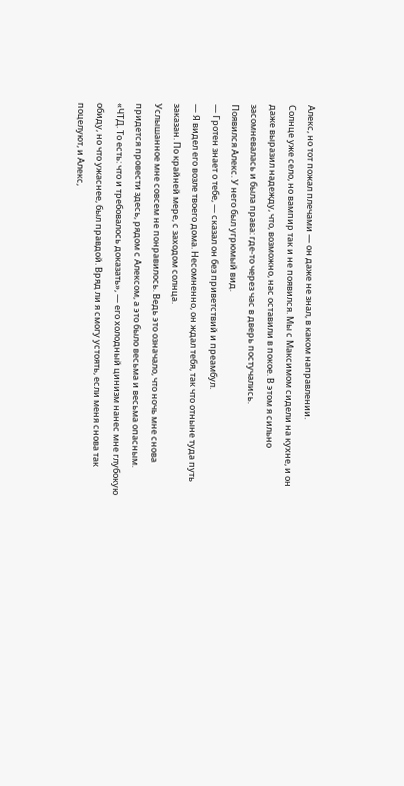Алекс, но тот пожал плечами — он даже не знал, в каком направлении.
Солнце уже село, но вампир так и не появился. Мы с Максимом сидели на кухне, и он даже выразил надежду, что, возможно, нас оставили в покое. В этом я сильно засомневалась и была права: где-то через час в дверь постучались.
Появился Алекс. У него был угрюмый вид.
— Гротен знает о тебе, — сказал он без приветствий и преамбул.
— Я видел его возле твоего дома. Несомненно, он ждал тебя, так что отныне туда путь заказан. По крайней мере, с заходом солнца.
Услышанное мне совсем не понравилось. Ведь это означало, что ночь мне снова придется провести здесь, рядом с Алексом, а это было весьма и весьма опасным.
«ЧТД. То есть: что и требовалось доказать», — его холодный цинизм нанес мне глубокую обиду, но что ужаснее, был правдой. Вряд ли я смогу устоять, если меня снова так поцелуют, и Алекс,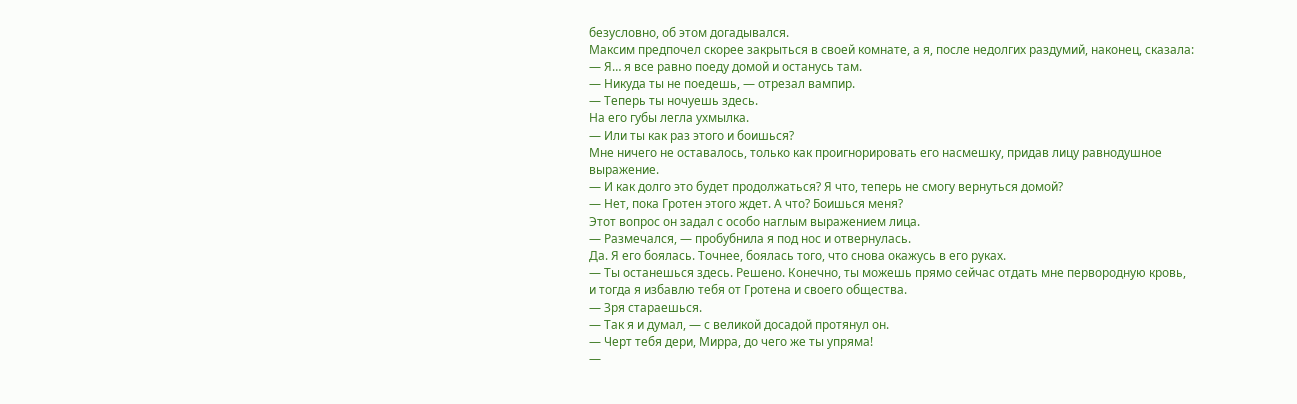безусловно, об этом догадывался.
Максим предпочел скорее закрыться в своей комнате, а я, после недолгих раздумий, наконец, сказала:
— Я… я все равно поеду домой и останусь там.
— Никуда ты не поедешь, — отрезал вампир.
— Теперь ты ночуешь здесь.
На его губы легла ухмылка.
— Или ты как раз этого и боишься?
Мне ничего не оставалось, только как проигнорировать его насмешку, придав лицу равнодушное выражение.
— И как долго это будет продолжаться? Я что, теперь не смогу вернуться домой?
— Нет, пока Гротен этого ждет. А что? Боишься меня?
Этот вопрос он задал с особо наглым выражением лица.
— Размечался, — пробубнила я под нос и отвернулась.
Да. Я его боялась. Точнее, боялась того, что снова окажусь в его руках.
— Ты останешься здесь. Решено. Конечно, ты можешь прямо сейчас отдать мне первородную кровь, и тогда я избавлю тебя от Гротена и своего общества.
— Зря стараешься.
— Так я и думал, — с великой досадой протянул он.
— Черт тебя дери, Мирра, до чего же ты упряма!
—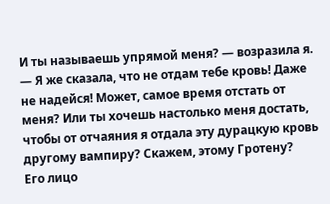И ты называешь упрямой меня? — возразила я.
— Я же сказала, что не отдам тебе кровь! Даже не надейся! Может, самое время отстать от меня? Или ты хочешь настолько меня достать, чтобы от отчаяния я отдала эту дурацкую кровь другому вампиру? Скажем, этому Гротену?
Его лицо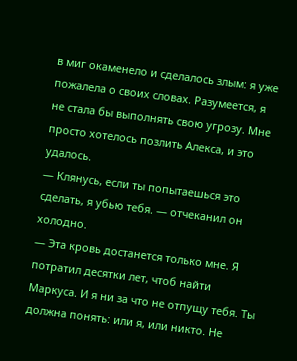в миг окаменело и сделалось злым: я уже пожалела о своих словах. Разумеется, я не стала бы выполнять свою угрозу. Мне просто хотелось позлить Алекса, и это удалось.
— Клянусь, если ты попытаешься это сделать, я убью тебя. — отчеканил он холодно.
— Эта кровь достанется только мне. Я потратил десятки лет, чтоб найти Маркуса. И я ни за что не отпущу тебя. Ты должна понять: или я, или никто. Не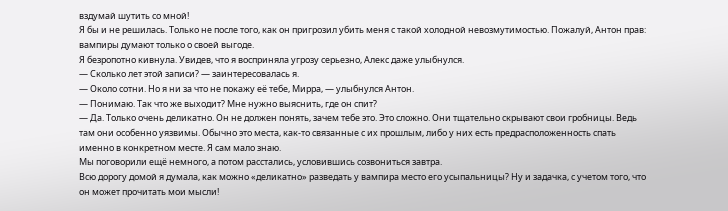вздумай шутить со мной!
Я бы и не решилась. Только не после того, как он пригрозил убить меня с такой холодной невозмутимостью. Пожалуй, Антон прав: вампиры думают только о своей выгоде.
Я безропотно кивнула. Увидев, что я восприняла угрозу серьезно, Алекс даже улыбнулся.
— Сколько лет этой записи? — заинтересовалась я.
— Около сотни. Но я ни за что не покажу её тебе, Мирра, — улыбнулся Антон.
— Понимаю. Так что же выходит? Мне нужно выяснить, где он спит?
— Да. Только очень деликатно. Он не должен понять, зачем тебе это. Это сложно. Они тщательно скрывают свои гробницы. Ведь там они особенно уязвимы. Обычно это места, как-то связанные с их прошлым, либо у них есть предрасположенность спать именно в конкретном месте. Я сам мало знаю.
Мы поговорили ещё немного, а потом расстались, условившись созвониться завтра.
Всю дорогу домой я думала, как можно «деликатно» разведать у вампира место его усыпальницы? Ну и задачка, с учетом того, что он может прочитать мои мысли!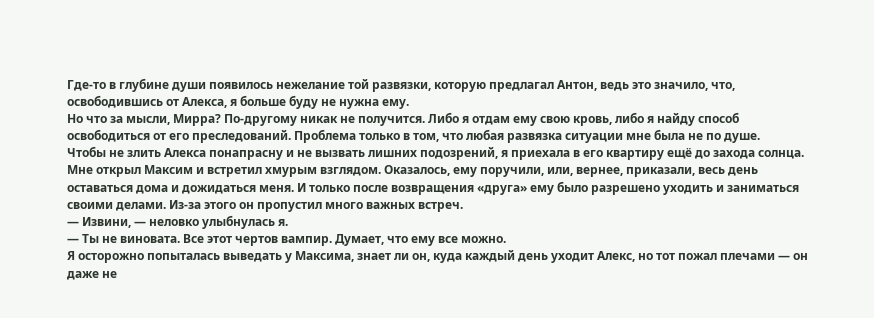Где-то в глубине души появилось нежелание той развязки, которую предлагал Антон, ведь это значило, что, освободившись от Алекса, я больше буду не нужна ему.
Но что за мысли, Мирра? По-другому никак не получится. Либо я отдам ему свою кровь, либо я найду способ освободиться от его преследований. Проблема только в том, что любая развязка ситуации мне была не по душе.
Чтобы не злить Алекса понапрасну и не вызвать лишних подозрений, я приехала в его квартиру ещё до захода солнца. Мне открыл Максим и встретил хмурым взглядом. Оказалось, ему поручили, или, вернее, приказали, весь день оставаться дома и дожидаться меня. И только после возвращения «друга» ему было разрешено уходить и заниматься своими делами. Из-за этого он пропустил много важных встреч.
— Извини, — неловко улыбнулась я.
— Ты не виновата. Все этот чертов вампир. Думает, что ему все можно.
Я осторожно попыталась выведать у Максима, знает ли он, куда каждый день уходит Алекс, но тот пожал плечами — он даже не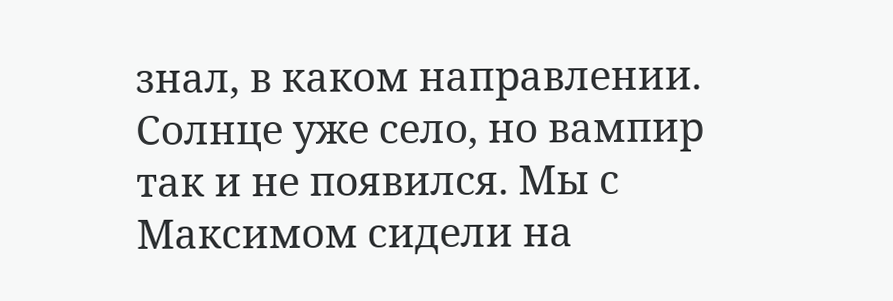знал, в каком направлении.
Солнце уже село, но вампир так и не появился. Мы с Максимом сидели на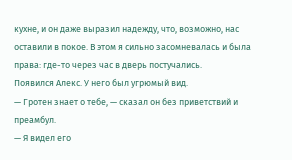кухне, и он даже выразил надежду, что, возможно, нас оставили в покое. В этом я сильно засомневалась и была права: где-то через час в дверь постучались.
Появился Алекс. У него был угрюмый вид.
— Гротен знает о тебе, — сказал он без приветствий и преамбул.
— Я видел его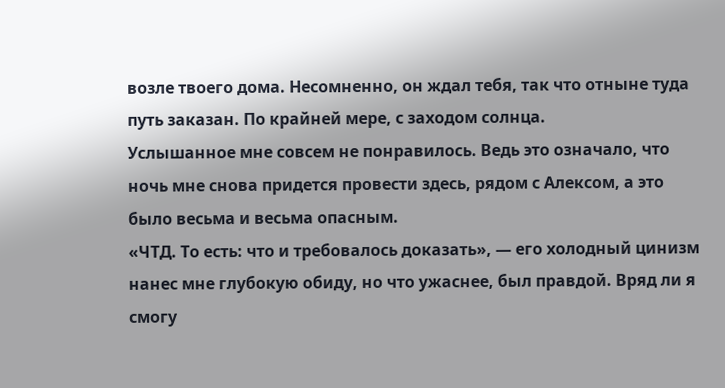возле твоего дома. Несомненно, он ждал тебя, так что отныне туда путь заказан. По крайней мере, с заходом солнца.
Услышанное мне совсем не понравилось. Ведь это означало, что ночь мне снова придется провести здесь, рядом с Алексом, а это было весьма и весьма опасным.
«ЧТД. То есть: что и требовалось доказать», — его холодный цинизм нанес мне глубокую обиду, но что ужаснее, был правдой. Вряд ли я смогу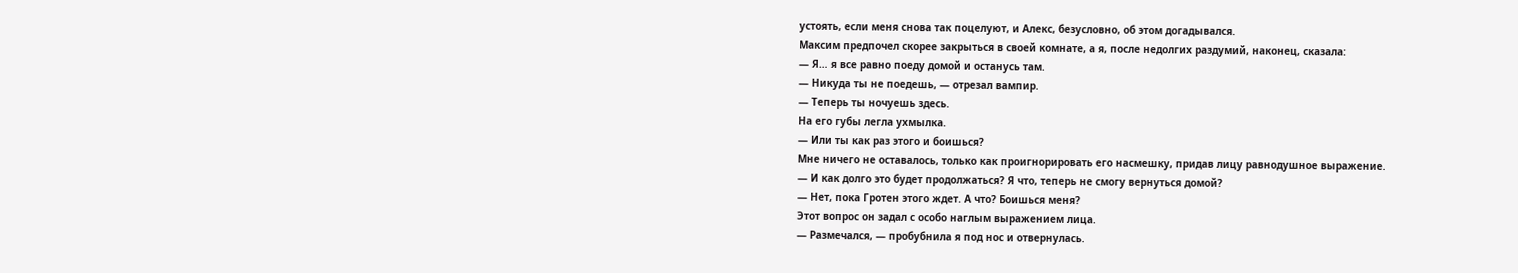устоять, если меня снова так поцелуют, и Алекс, безусловно, об этом догадывался.
Максим предпочел скорее закрыться в своей комнате, а я, после недолгих раздумий, наконец, сказала:
— Я… я все равно поеду домой и останусь там.
— Никуда ты не поедешь, — отрезал вампир.
— Теперь ты ночуешь здесь.
На его губы легла ухмылка.
— Или ты как раз этого и боишься?
Мне ничего не оставалось, только как проигнорировать его насмешку, придав лицу равнодушное выражение.
— И как долго это будет продолжаться? Я что, теперь не смогу вернуться домой?
— Нет, пока Гротен этого ждет. А что? Боишься меня?
Этот вопрос он задал с особо наглым выражением лица.
— Размечался, — пробубнила я под нос и отвернулась.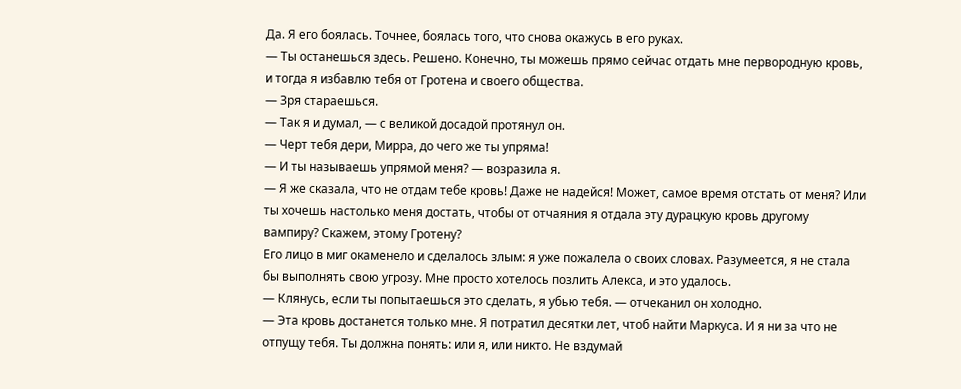Да. Я его боялась. Точнее, боялась того, что снова окажусь в его руках.
— Ты останешься здесь. Решено. Конечно, ты можешь прямо сейчас отдать мне первородную кровь, и тогда я избавлю тебя от Гротена и своего общества.
— Зря стараешься.
— Так я и думал, — с великой досадой протянул он.
— Черт тебя дери, Мирра, до чего же ты упряма!
— И ты называешь упрямой меня? — возразила я.
— Я же сказала, что не отдам тебе кровь! Даже не надейся! Может, самое время отстать от меня? Или ты хочешь настолько меня достать, чтобы от отчаяния я отдала эту дурацкую кровь другому вампиру? Скажем, этому Гротену?
Его лицо в миг окаменело и сделалось злым: я уже пожалела о своих словах. Разумеется, я не стала бы выполнять свою угрозу. Мне просто хотелось позлить Алекса, и это удалось.
— Клянусь, если ты попытаешься это сделать, я убью тебя. — отчеканил он холодно.
— Эта кровь достанется только мне. Я потратил десятки лет, чтоб найти Маркуса. И я ни за что не отпущу тебя. Ты должна понять: или я, или никто. Не вздумай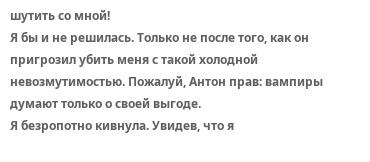шутить со мной!
Я бы и не решилась. Только не после того, как он пригрозил убить меня с такой холодной невозмутимостью. Пожалуй, Антон прав: вампиры думают только о своей выгоде.
Я безропотно кивнула. Увидев, что я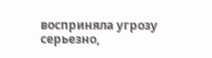восприняла угрозу серьезно,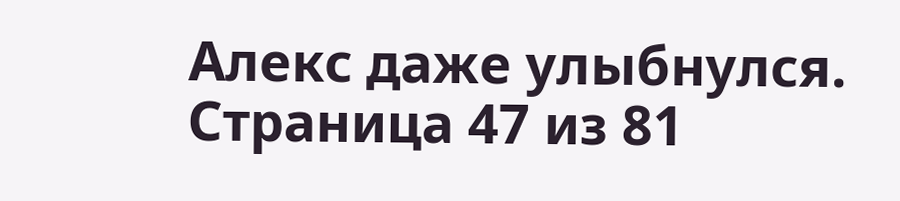Алекс даже улыбнулся.
Страница 47 из 81